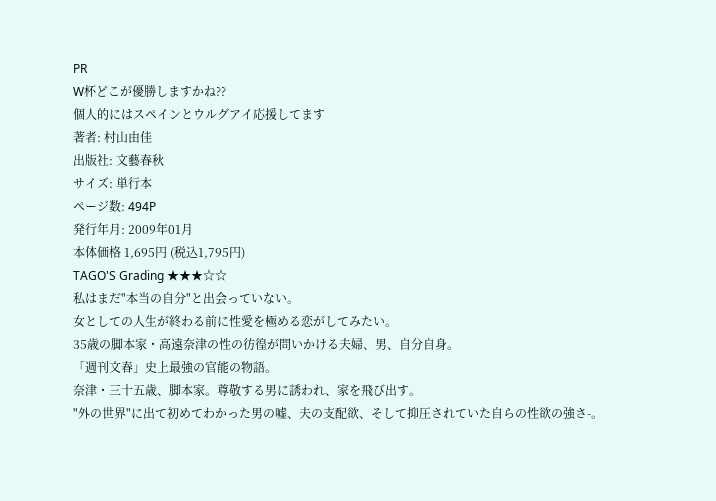PR
W杯どこが優勝しますかね??
個人的にはスペインとウルグアイ応援してます
著者: 村山由佳
出版社: 文藝春秋
サイズ: 単行本
ページ数: 494P
発行年月: 2009年01月
本体価格 1,695円 (税込1,795円)
TAGO'S Grading ★★★☆☆
私はまだ"本当の自分"と出会っていない。
女としての人生が終わる前に性愛を極める恋がしてみたい。
35歳の脚本家・高遠奈津の性の彷徨が問いかける夫婦、男、自分自身。
「週刊文春」史上最強の官能の物語。
奈津・三十五歳、脚本家。尊敬する男に誘われ、家を飛び出す。
"外の世界"に出て初めてわかった男の嘘、夫の支配欲、そして抑圧されていた自らの性欲の強さ-。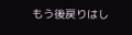もう後戻りはし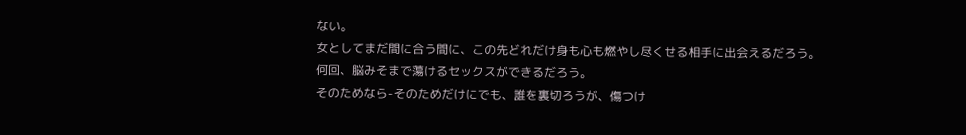ない。
女としてまだ間に合う間に、この先どれだけ身も心も燃やし尽くせる相手に出会えるだろう。
何回、脳みそまで蕩けるセックスができるだろう。
そのためなら-そのためだけにでも、誰を裏切ろうが、傷つけ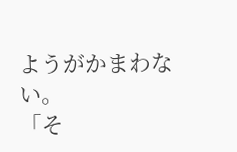ようがかまわない。
「そ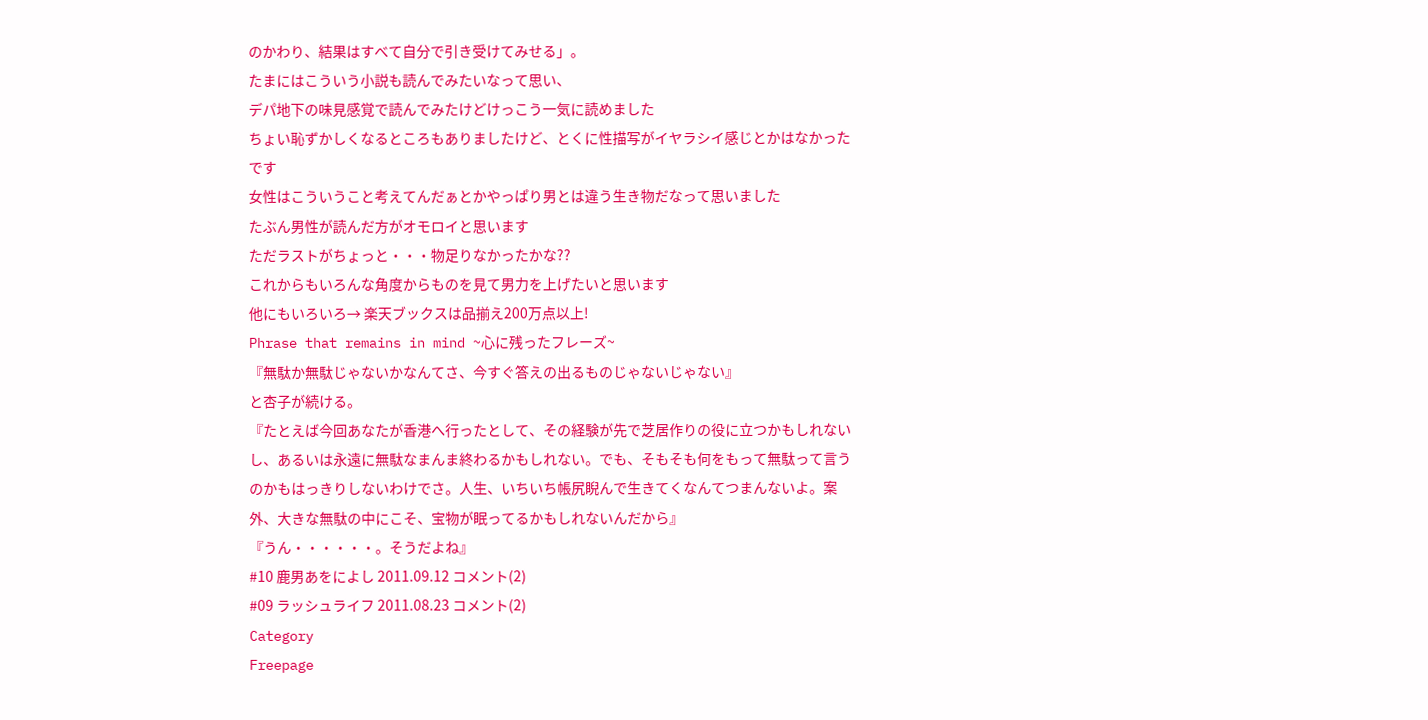のかわり、結果はすべて自分で引き受けてみせる」。
たまにはこういう小説も読んでみたいなって思い、
デパ地下の味見感覚で読んでみたけどけっこう一気に読めました
ちょい恥ずかしくなるところもありましたけど、とくに性描写がイヤラシイ感じとかはなかったです
女性はこういうこと考えてんだぁとかやっぱり男とは違う生き物だなって思いました
たぶん男性が読んだ方がオモロイと思います
ただラストがちょっと・・・物足りなかったかな??
これからもいろんな角度からものを見て男力を上げたいと思います
他にもいろいろ→ 楽天ブックスは品揃え200万点以上!
Phrase that remains in mind ~心に残ったフレーズ~
『無駄か無駄じゃないかなんてさ、今すぐ答えの出るものじゃないじゃない』
と杏子が続ける。
『たとえば今回あなたが香港へ行ったとして、その経験が先で芝居作りの役に立つかもしれないし、あるいは永遠に無駄なまんま終わるかもしれない。でも、そもそも何をもって無駄って言うのかもはっきりしないわけでさ。人生、いちいち帳尻睨んで生きてくなんてつまんないよ。案外、大きな無駄の中にこそ、宝物が眠ってるかもしれないんだから』
『うん・・・・・・。そうだよね』
#10 鹿男あをによし 2011.09.12 コメント(2)
#09 ラッシュライフ 2011.08.23 コメント(2)
Category
Freepage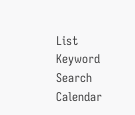List
Keyword Search
Calendar